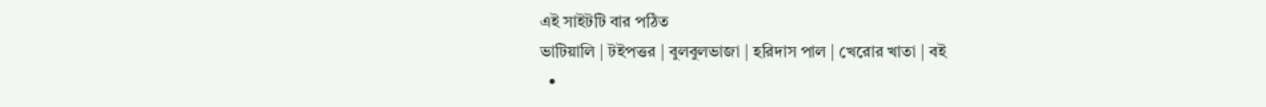এই সাইটটি বার পঠিত
ভাটিয়ালি | টইপত্তর | বুলবুলভাজা | হরিদাস পাল | খেরোর খাতা | বই
  •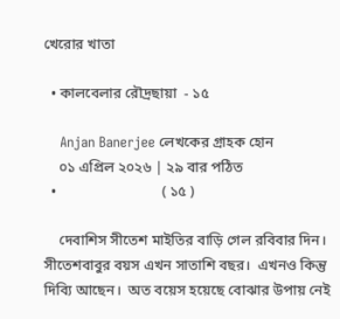খেরোর খাতা

  • কালবেলার রৌদ্রছায়া  - ১৫

    Anjan Banerjee লেখকের গ্রাহক হোন
    ০১ এপ্রিল ২০২৬ | ২৯ বার পঠিত
  •                             ( ১৫ )

    দেবাশিস সীতেশ মাইতির বাড়ি গেল রবিবার দিন।  সীতেশবাবুর বয়স এখন সাতাশি বছর।  এখনও কিন্তু দিব্যি আছেন।  অত বয়েস হয়েছে বোঝার উপায় নেই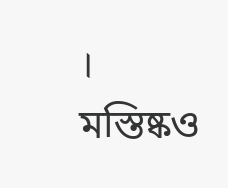।  মস্তিষ্কও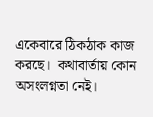একেবারে ঠিকঠাক কাজ করছে।  কথাবার্তায় কোন অসংলগ্নতা নেই।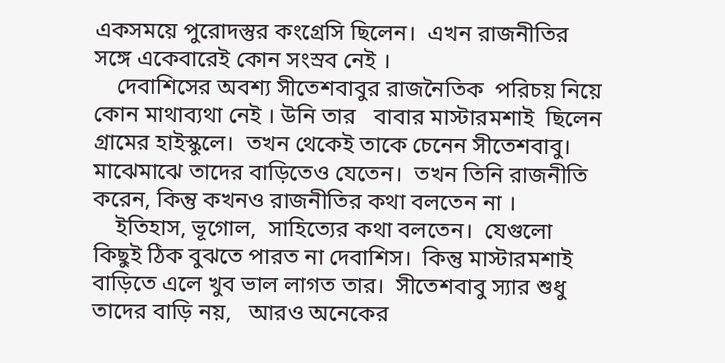একসময়ে পুরোদস্তুর কংগ্রেসি ছিলেন।  এখন রাজনীতির সঙ্গে একেবারেই কোন সংস্রব নেই ।
    দেবাশিসের অবশ্য সীতেশবাবুর রাজনৈতিক  পরিচয় নিয়ে কোন মাথাব্যথা নেই । উনি তার   বাবার মাস্টারমশাই  ছিলেন গ্রামের হাইস্কুলে।  তখন থেকেই তাকে চেনেন সীতেশবাবু।   মাঝেমাঝে তাদের বাড়িতেও যেতেন।  তখন তিনি রাজনীতি করেন, কিন্তু কখনও রাজনীতির কথা বলতেন না ।
    ইতিহাস, ভূগোল,  সাহিত্যের কথা বলতেন।  যেগুলো কিছুই ঠিক বুঝতে পারত না দেবাশিস।  কিন্তু মাস্টারমশাই বাড়িতে এলে খুব ভাল লাগত তার।  সীতেশবাবু স্যার শুধু তাদের বাড়ি নয়,   আরও অনেকের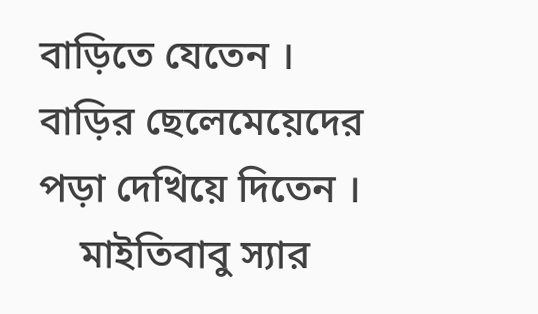বাড়িতে যেতেন ।  বাড়ির ছেলেমেয়েদের পড়া দেখিয়ে দিতেন ।
    মাইতিবাবু স্যার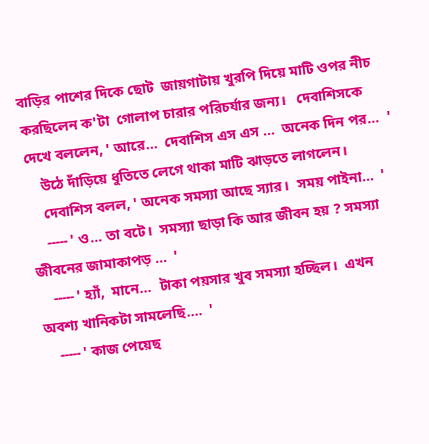বাড়ির পাশের দিকে ছোট  জায়গাটায় খুরপি দিয়ে মাটি ওপর নীচ  করছিলেন ক'টা  গোলাপ চারার পরিচর্যার জন্য।   দেবাশিসকে দেখে বললেন, ' আরে...  দেবাশিস এস এস ...  অনেক দিন পর...  '
    উঠে দাঁড়িয়ে ধুতিতে লেগে থাকা মাটি ঝাড়তে লাগলেন।
    দেবাশিস বলল, ' অনেক সমস্যা আছে স্যার।  সময় পাইনা...  '
    ----- ' ও... তা বটে।  সমস্যা ছাড়া কি আর জীবন হয় ? সমস্যা জীবনের জামাকাপড় ...  '
    ----- ' হ্যাঁ,  মানে...  টাকা পয়সার খুব সমস্যা হচ্ছিল।  এখন অবশ্য খানিকটা সামলেছি....  '
    ----- ' কাজ পেয়েছ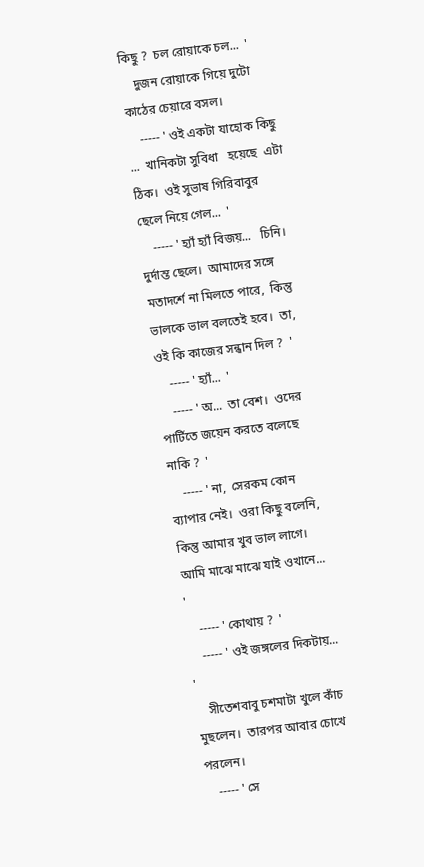কিছু ?  চল রোয়াকে চল...  '
    দুজন রোয়াকে গিয়ে দুটো কাঠের চেয়ারে বসল।
    ----- ' ওই একটা যাহোক কিছু ...  খানিকটা সুবিধা   হয়েছে  এটা ঠিক।  ওই সুভাষ গিরিবাবুর ছেলে নিয়ে গেল...  '
    ----- ' হ্যাঁ হ্যাঁ বিজয়...   চিনি।  দুর্দান্ত ছেলে।  আমাদের সঙ্গে মতাদর্শে না মিলতে পারে,  কিন্তু ভালকে ভাল বলতেই হবে।  তা,  ওই কি কাজের সন্ধান দিল ?  '
    ----- ' হ্যাঁ...  '
    ----- ' অ...  তা বেশ।  ওদের পার্টিতে জয়েন করতে বলেছে নাকি ?  '
    ----- ' না,  সেরকম কোন ব্যাপার নেই।  ওরা কিছু বলেনি,  কিন্তু আমার খুব ভাল লাগে।  আমি মাঝে মাঝে যাই ওখানে...  '
    ----- ' কোথায় ?  '
    ----- ' ওই জঙ্গলের দিকটায়...  '
    সীতেশবাবু চশমাটা খুলে কাঁচ মুছলেন।  তারপর আবার চোখে পরলেন।
    ----- ' সে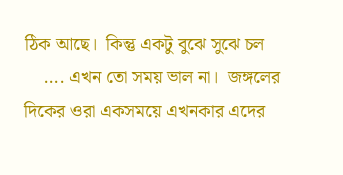ঠিক আছে।  কিন্তু একটু বুঝে সুঝে চল
    .... এখন তো সময় ভাল না।  জঙ্গলের দিকের ওরা একসময়ে এখনকার এদের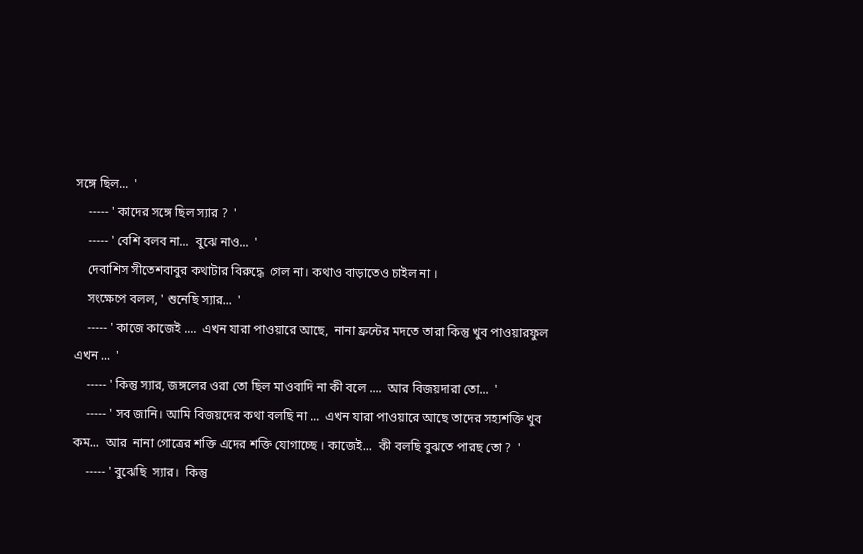সঙ্গে ছিল...  '
    ----- ' কাদের সঙ্গে ছিল স্যার ?  '
    ----- ' বেশি বলব না...  বুঝে নাও...  '
    দেবাশিস সীতেশবাবুর কথাটার বিরুদ্ধে  গেল না। কথাও বাড়াতেও চাইল না ।
    সংক্ষেপে বলল, ' শুনেছি স্যার...  '
    ----- ' কাজে কাজেই ....  এখন যারা পাওয়ারে আছে,  নানা ফ্রন্টের মদতে তারা কিন্তু খুব পাওয়ারফুল এখন ...  '
    ----- ' কিন্তু স্যার, জঙ্গলের ওরা তো ছিল মাওবাদি না কী বলে ....  আর বিজয়দারা তো...  '
    ----- ' সব জানি। আমি বিজয়দের কথা বলছি না ...  এখন যারা পাওয়ারে আছে তাদের সহ্যশক্তি খুব কম...  আর  নানা গোত্রের শক্তি এদের শক্তি যোগাচ্ছে । কাজেই...  কী বলছি বুঝতে পারছ তো ?  '
    ----- ' বুঝেছি  স্যার।  কিন্তু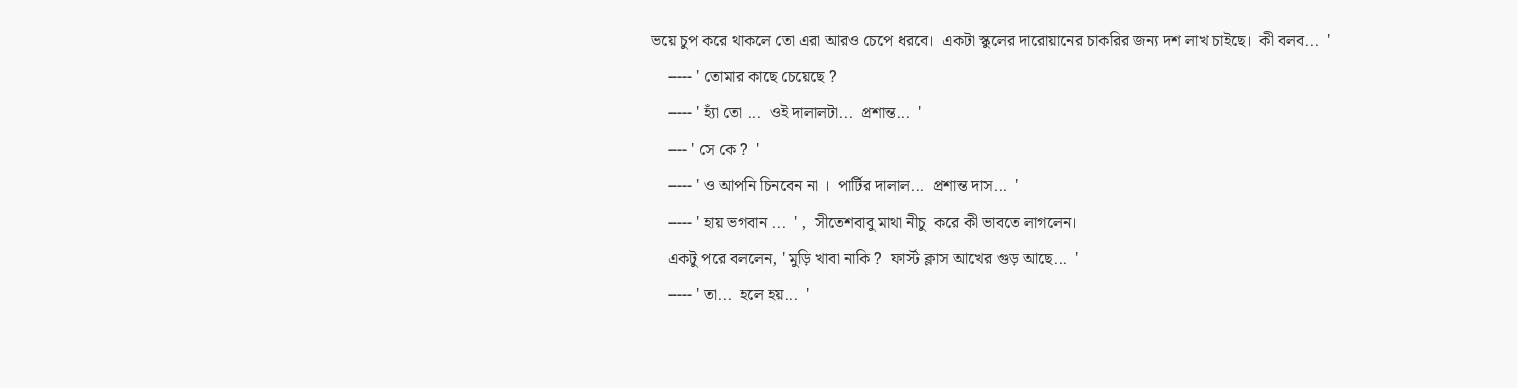ভয়ে চুপ করে থাকলে তো এরা আরও চেপে ধরবে।  একটা স্কুলের দারোয়ানের চাকরির জন্য দশ লাখ চাইছে।  কী বলব...  '
    ----- ' তোমার কাছে চেয়েছে ?
    ----- ' হ্যাঁ তো ...  ওই দালালটা...  প্রশান্ত...  '
    ---- ' সে কে ?  '
    ----- ' ও আপনি চিনবেন না ।  পার্টির দালাল...  প্রশান্ত দাস...  '
    ----- ' হায় ভগবান ...  ' ,  সীতেশবাবু মাথা নীচু  করে কী ভাবতে লাগলেন।
    একটু পরে বললেন, ' মুড়ি খাবা নাকি ?  ফার্স্ট ক্লাস আখের গুড় আছে...  '
    ----- ' তা...  হলে হয়...  '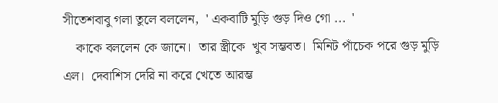সীতেশবাবু গলা তুলে বললেন,  ' একবাটি মুড়ি গুড় দিও গো ...  '
    কাকে বললেন কে জানে।  তার স্ত্রীকে  খুব সম্ভবত।  মিনিট পাঁচেক পরে গুড় মুড়ি এল।  দেবাশিস দেরি না করে খেতে আরম্ভ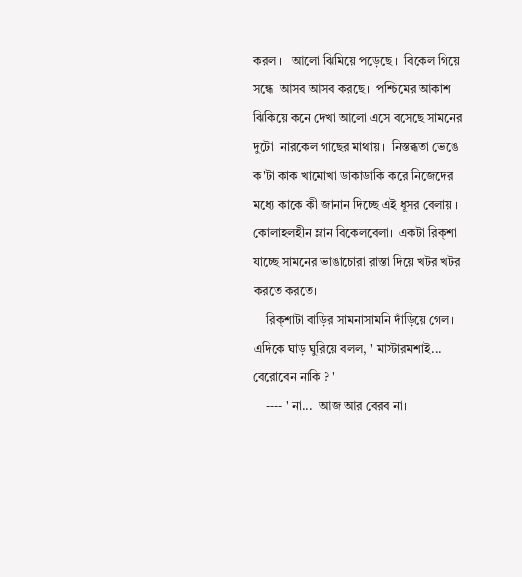করল ।   আলো ঝিমিয়ে পড়েছে ।  বিকেল গিয়ে সন্ধে  আসব আসব করছে।  পশ্চিমের আকাশ ঝিকিয়ে কনে দেখা আলো এসে বসেছে সামনের দুটো  নারকেল গাছের মাথায় ।  নিস্তব্ধতা ভেঙে ক'টা কাক খামোখা ডাকাডাকি করে নিজেদের মধ্যে কাকে কী জানান দিচ্ছে এই ধূসর বেলায় ।  কোলাহলহীন ম্লান বিকেলবেলা।  একটা রিক্শা যাচ্ছে সামনের ভাঙাচোরা রাস্তা দিয়ে খটর খটর করতে করতে।
    রিক্শাটা বাড়ির সামনাসামনি দাঁড়িয়ে গেল।  এদিকে ঘাড় ঘুরিয়ে বলল, ' মাস্টারমশাই...  বেরোবেন নাকি ? '
    ---- ' না...  আজ আর বেরব না।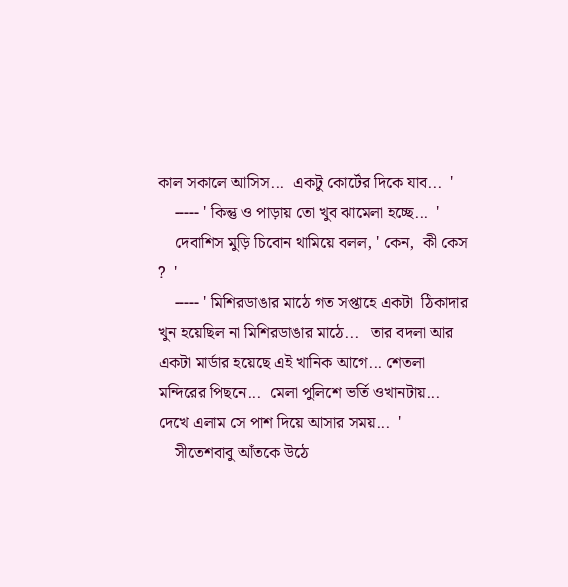কাল সকালে আসিস...  একটু কোর্টের দিকে যাব...  '
    ----- ' কিন্তু ও পাড়ায় তো খুব ঝামেলা হচ্ছে...  '
    দেবাশিস মুড়ি চিবোন থামিয়ে বলল, ' কেন,  কী কেস ?  '
    ----- ' মিশিরডাঙার মাঠে গত সপ্তাহে একটা  ঠিকাদার খুন হয়েছিল না মিশিরডাঙার মাঠে...   তার বদলা আর একটা মার্ডার হয়েছে এই খানিক আগে... শেতলা মন্দিরের পিছনে...  মেলা পুলিশে ভর্তি ওখানটায়...  দেখে এলাম সে পাশ দিয়ে আসার সময়...  '
    সীতেশবাবু আঁতকে উঠে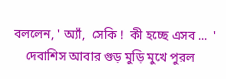বললেন, ' অ্যাঁ,  সেকি !  কী হচ্ছে এসব ...  '
    দেবাশিস আবার গুড় মুড়ি মুখে পুরল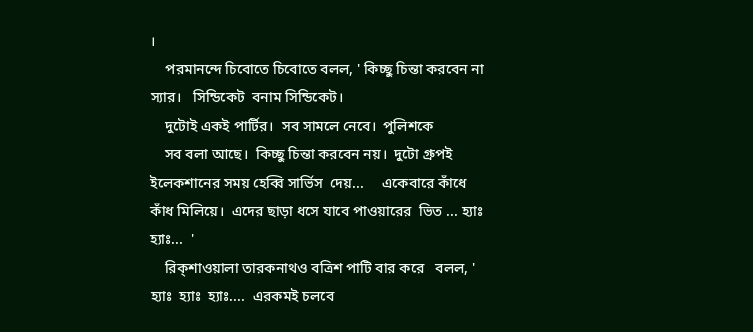।
    পরমানন্দে চিবোতে চিবোতে বলল, ' কিচ্ছু চিন্তা করবেন না স্যার।   সিন্ডিকেট  বনাম সিন্ডিকেট।
    দুটোই একই পার্টির।  সব সামলে নেবে।  পুলিশকে
    সব বলা আছে।  কিচ্ছু চিন্তা করবেন নয়।  দুটো গ্রুপই ইলেকশানের সময় হেব্বি সার্ভিস  দেয়...     একেবারে কাঁধে কাঁধ মিলিয়ে।  এদের ছাড়া ধসে যাবে পাওয়ারের  ভিত ... হ্যাঃ  হ্যাঃ...  '
    রিক্শাওয়ালা তারকনাথও বত্রিশ পাটি বার করে   বলল, ' হ্যাঃ  হ্যাঃ  হ্যাঃ....  এরকমই চলবে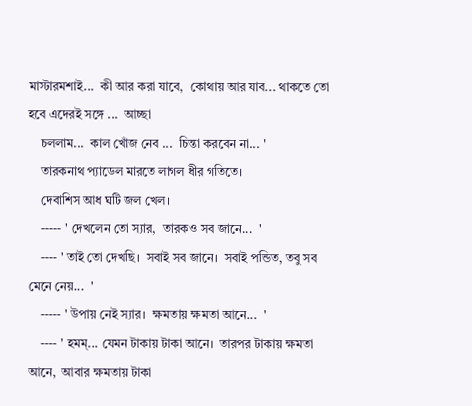মাস্টারমশাই...  কী আর করা যাবে,  কোথায় আর যাব... থাকতে তো হবে এদেরই সঙ্গে ...  আচ্ছা
    চললাম...  কাল খোঁজ নেব ...  চিন্তা করবেন না... '
    তারকনাথ প্যাডেল মারতে লাগল ধীর গতিতে।
    দেবাশিস আধ ঘটি জল খেল।
    ----- ' দেখলেন তো স্যার,  তারকও সব জানে...  '
    ---- ' তাই তো দেখছি।  সবাই সব জানে।  সবাই পন্ডিত, তবু সব মেনে নেয়...  '
    ----- ' উপায় নেই স্যার।  ক্ষমতায় ক্ষমতা আনে...  '
    ---- ' হমম্... যেমন টাকায় টাকা আনে।  তারপর টাকায় ক্ষমতা আনে,  আবার ক্ষমতায় টাকা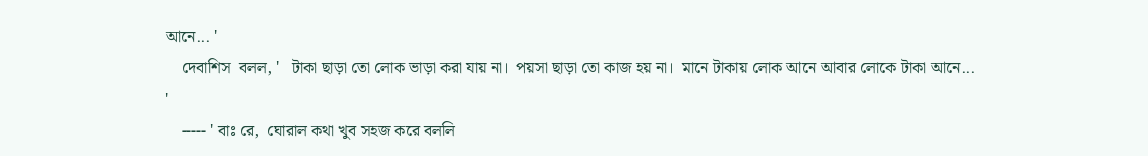আনে... '
    দেবাশিস  বলল, '   টাকা ছাড়া তো লোক ভাড়া করা যায় না।  পয়সা ছাড়া তো কাজ হয় না।  মানে টাকায় লোক আনে আবার লোকে টাকা আনে...  '
    ----- ' বাঃ রে,  ঘোরাল কথা খুব সহজ করে বললি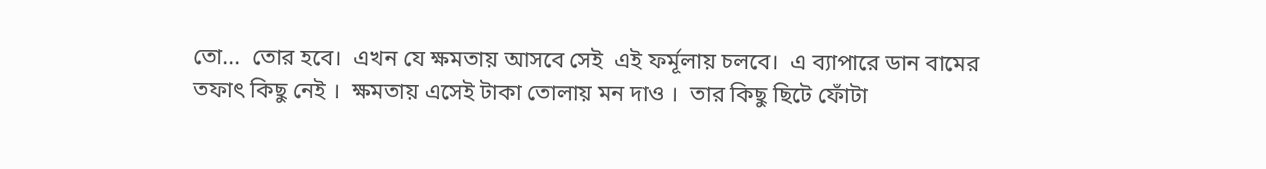তো...  তোর হবে।  এখন যে ক্ষমতায় আসবে সেই  এই ফর্মূলায় চলবে।  এ ব্যাপারে ডান বামের তফাৎ কিছু নেই ।  ক্ষমতায় এসেই টাকা তোলায় মন দাও ।  তার কিছু ছিটে ফোঁটা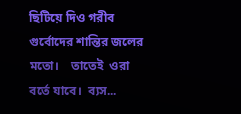ছিটিয়ে দিও গরীব গুর্বোদের শান্তির জলের মতো।    তাতেই  ওরা বর্তে যাবে।  ব্যস...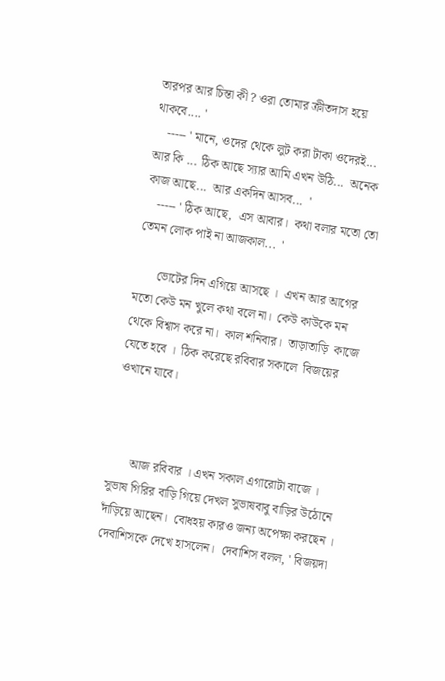তারপর আর চিন্তা কী ? ওরা তোমার ক্রীতদাস হয়ে থাকবে.... '
    ----- ' মানে, ওদের থেকে লুট করা টাকা ওদেরই...  আর কি ... ঠিক আছে স্যার আমি এখন উঠি...  অনেক কাজ আছে...  আর একদিন আসব...  '
    ----- ' ঠিক আছে,  এস আবার।  কথা বলার মতো তো তেমন লোক পাই না আজকাল...  '

       ভোটের দিন এগিয়ে আসছে ।  এখন আর আগের মতো কেউ মন খুলে কথা বলে না।  কেউ কাউকে মন থেকে বিশ্বাস করে না।  কাল শনিবার।  তাড়াতাড়ি  কাজে যেতে হবে ।  ঠিক করেছে রবিবার সকালে  বিজয়ের ওখানে যাবে।



       আজ রবিবার । এখন সকাল এগারোটা বাজে ।   সুভাষ গিরির বাড়ি গিয়ে দেখল সুভাষবাবু বাড়ির উঠোনে দাঁড়িয়ে আছেন।  বোধহয় কারও জন্য অপেক্ষা করছেন । দেবাশিসকে দেখে হাসলেন।  দেবাশিস বলল, ' বিজয়দা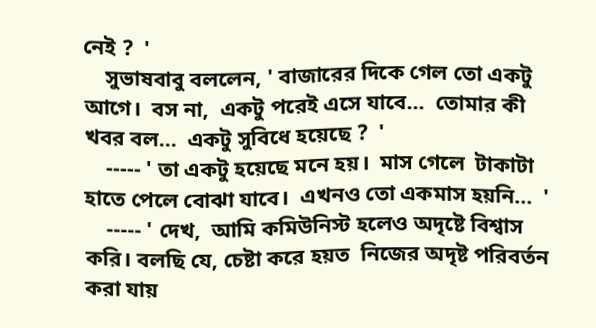নেই ?  '
    সুভাষবাবু বললেন, ' বাজারের দিকে গেল তো একটু আগে।  বস না,  একটু পরেই এসে যাবে...  তোমার কী খবর বল...  একটু সুবিধে হয়েছে ?  '
    ----- ' তা একটু হয়েছে মনে হয়।  মাস গেলে  টাকাটা হাতে পেলে বোঝা যাবে।  এখনও তো একমাস হয়নি...  '
    ----- ' দেখ,  আমি কমিউনিস্ট হলেও অদৃষ্টে বিশ্বাস করি। বলছি যে, চেষ্টা করে হয়ত  নিজের অদৃষ্ট পরিবর্তন করা যায়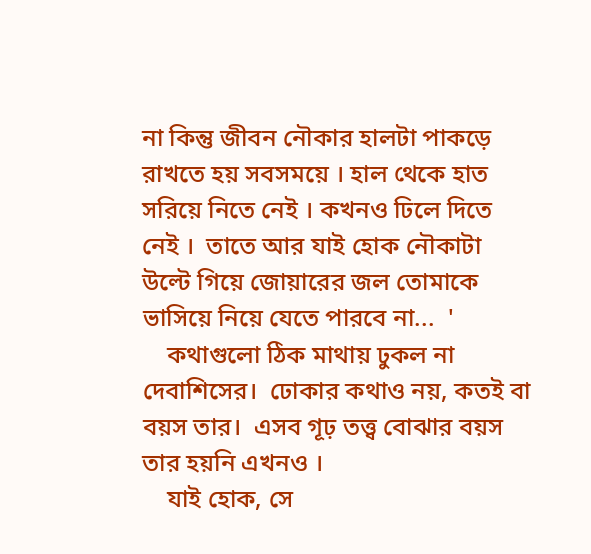না কিন্তু জীবন নৌকার হালটা পাকড়ে রাখতে হয় সবসময়ে । হাল থেকে হাত সরিয়ে নিতে নেই । কখনও ঢিলে দিতে নেই ।  তাতে আর যাই হোক নৌকাটা উল্টে গিয়ে জোয়ারের জল তোমাকে ভাসিয়ে নিয়ে যেতে পারবে না...  '
    কথাগুলো ঠিক মাথায় ঢুকল না দেবাশিসের।  ঢোকার কথাও নয়, কতই বা বয়স তার।  এসব গূঢ় তত্ত্ব বোঝার বয়স তার হয়নি এখনও ।
    যাই হোক, সে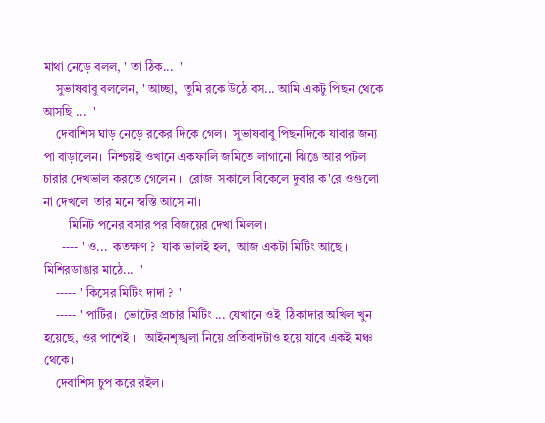মাথা নেড়ে বলল, ' তা ঠিক...  '
    সুভাষবাবু বললেন, ' আচ্ছা,  তুমি রকে উঠে বস... আমি একটু পিছন থেকে আসছি ...  '
    দেবাশিস ঘাড় নেড়ে রকের দিকে গেল।  সুভাষবাবু পিছনদিকে যাবার জন্য পা বাড়ালেন।  নিশ্চয়ই ওখানে একফালি জমিতে লাগানো ঝিঙে আর পটল চারার দেখভাল করতে গেলেন ।  রোজ  সকালে বিকেলে দুবার ক'রে ওগুলো না দেখলে  তার মনে স্বস্তি আসে না।
        মিনিট পনের বসার পর বিজয়ের দেখা মিলল।
      ---- ' ও...  কতক্ষণ ?  যাক ভালই হল,  আজ একটা মিটিং আছে ।  মিশিরডাঙার মাঠে...  '
    ----- ' কিসের মিটিং দাদা ?  '
    ----- ' পার্টির।  ভোটের প্রচার মিটিং ... যেখানে ওই  ঠিকাদার অখিল খুন হয়েছে, ওর পাশেই ।   আইনশৃঙ্খলা নিয়ে প্রতিবাদটাও হয়ে যাবে একই মঞ্চ থেকে।
    দেবাশিস চুপ করে রইল।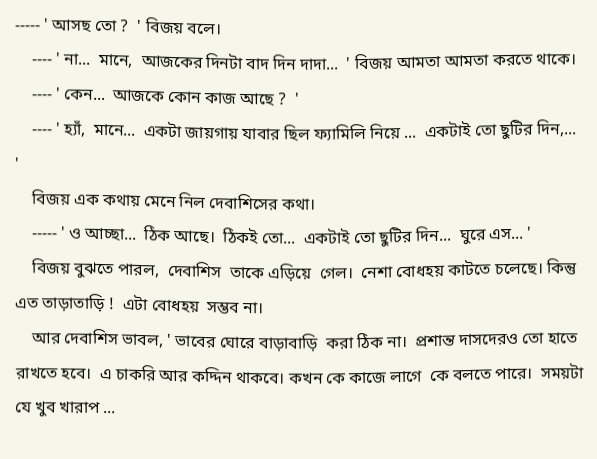----- ' আসছ তো ?  ' বিজয় বলে।
    ---- ' না...  মানে,  আজকের দিনটা বাদ দিন দাদা...  ' বিজয় আমতা আমতা করতে থাকে।
    ---- ' কেন...  আজকে কোন কাজ আছে ?  '
    ---- ' হ্যাঁ,  মানে...  একটা জায়গায় যাবার ছিল ফ্যামিলি নিয়ে ...  একটাই তো ছুটির দিন,...  '
    বিজয় এক কথায় মেনে নিল দেবাশিসের কথা।
    ----- ' ও আচ্ছা...  ঠিক আছে।  ঠিকই তো...  একটাই তো ছুটির দিন...  ঘুরে এস... '
    বিজয় বুঝতে পারল,  দেবাশিস  তাকে এড়িয়ে  গেল।  নেশা বোধহয় কাটতে চলেছে। কিন্তু এত তাড়াতাড়ি !  এটা বোধহয়  সম্ভব না।
    আর দেবাশিস ভাবল, ' ভাবের ঘোরে বাড়াবাড়ি  করা ঠিক না।  প্রশান্ত দাসদেরও তো হাতে রাখতে হবে।  এ চাকরি আর কদ্দিন থাকবে। কখন কে কাজে লাগে  কে বলতে পারে।  সময়টা যে খুব খারাপ ...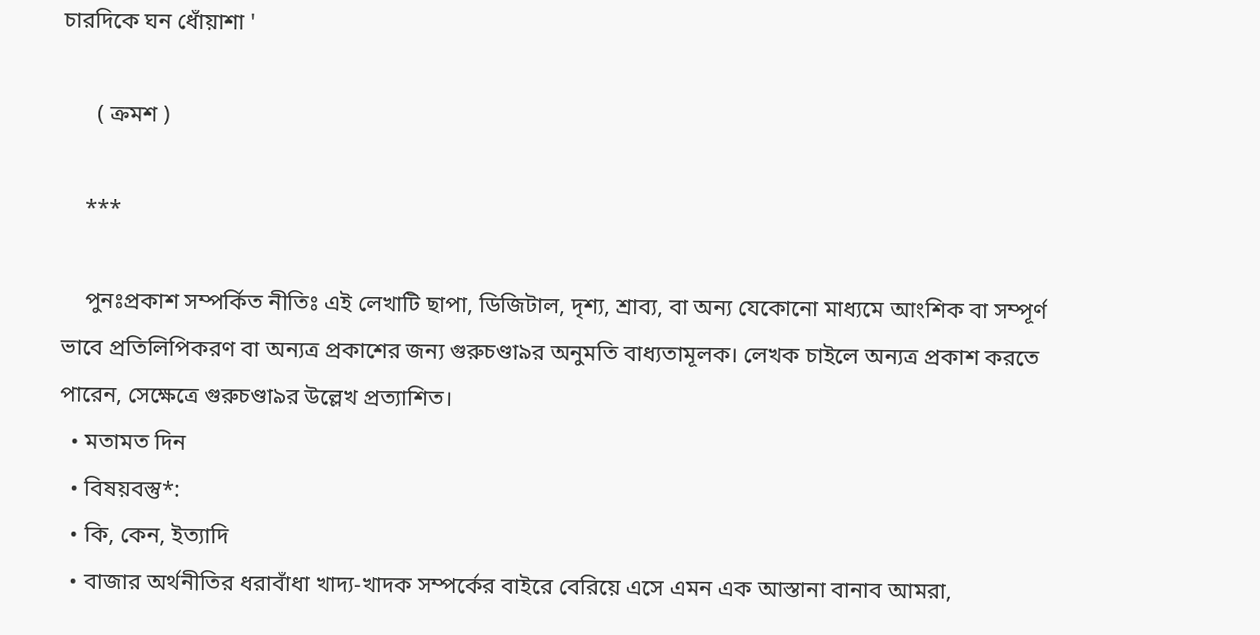চারদিকে ঘন ধোঁয়াশা '

      ( ক্রমশ )

    ***

    পুনঃপ্রকাশ সম্পর্কিত নীতিঃ এই লেখাটি ছাপা, ডিজিটাল, দৃশ্য, শ্রাব্য, বা অন্য যেকোনো মাধ্যমে আংশিক বা সম্পূর্ণ ভাবে প্রতিলিপিকরণ বা অন্যত্র প্রকাশের জন্য গুরুচণ্ডা৯র অনুমতি বাধ্যতামূলক। লেখক চাইলে অন্যত্র প্রকাশ করতে পারেন, সেক্ষেত্রে গুরুচণ্ডা৯র উল্লেখ প্রত্যাশিত।
  • মতামত দিন
  • বিষয়বস্তু*:
  • কি, কেন, ইত্যাদি
  • বাজার অর্থনীতির ধরাবাঁধা খাদ্য-খাদক সম্পর্কের বাইরে বেরিয়ে এসে এমন এক আস্তানা বানাব আমরা,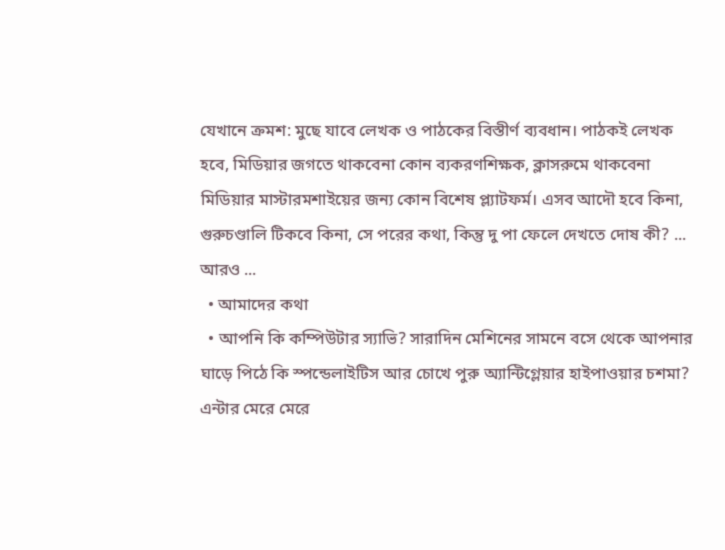যেখানে ক্রমশ: মুছে যাবে লেখক ও পাঠকের বিস্তীর্ণ ব্যবধান। পাঠকই লেখক হবে, মিডিয়ার জগতে থাকবেনা কোন ব্যকরণশিক্ষক, ক্লাসরুমে থাকবেনা মিডিয়ার মাস্টারমশাইয়ের জন্য কোন বিশেষ প্ল্যাটফর্ম। এসব আদৌ হবে কিনা, গুরুচণ্ডালি টিকবে কিনা, সে পরের কথা, কিন্তু দু পা ফেলে দেখতে দোষ কী? ... আরও ...
  • আমাদের কথা
  • আপনি কি কম্পিউটার স্যাভি? সারাদিন মেশিনের সামনে বসে থেকে আপনার ঘাড়ে পিঠে কি স্পন্ডেলাইটিস আর চোখে পুরু অ্যান্টিগ্লেয়ার হাইপাওয়ার চশমা? এন্টার মেরে মেরে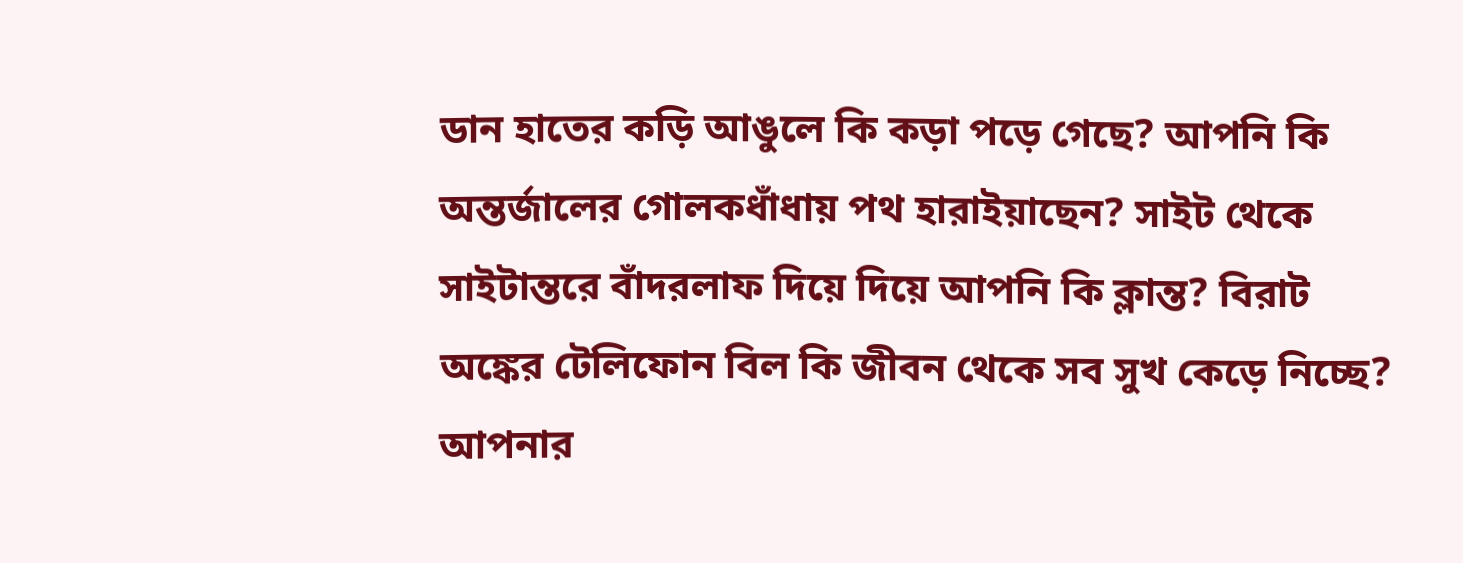ডান হাতের কড়ি আঙুলে কি কড়া পড়ে গেছে? আপনি কি অন্তর্জালের গোলকধাঁধায় পথ হারাইয়াছেন? সাইট থেকে সাইটান্তরে বাঁদরলাফ দিয়ে দিয়ে আপনি কি ক্লান্ত? বিরাট অঙ্কের টেলিফোন বিল কি জীবন থেকে সব সুখ কেড়ে নিচ্ছে? আপনার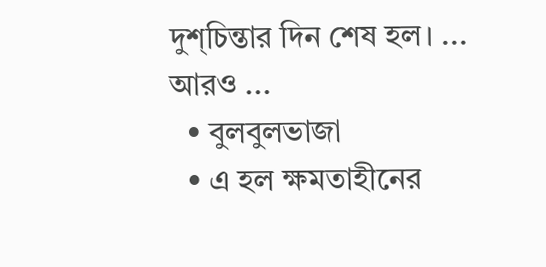দুশ্‌চিন্তার দিন শেষ হল। ... আরও ...
  • বুলবুলভাজা
  • এ হল ক্ষমতাহীনের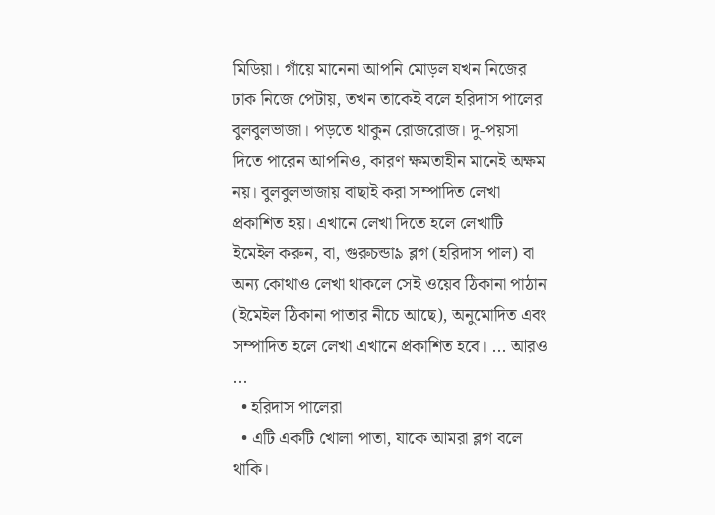মিডিয়া। গাঁয়ে মানেনা আপনি মোড়ল যখন নিজের ঢাক নিজে পেটায়, তখন তাকেই বলে হরিদাস পালের বুলবুলভাজা। পড়তে থাকুন রোজরোজ। দু-পয়সা দিতে পারেন আপনিও, কারণ ক্ষমতাহীন মানেই অক্ষম নয়। বুলবুলভাজায় বাছাই করা সম্পাদিত লেখা প্রকাশিত হয়। এখানে লেখা দিতে হলে লেখাটি ইমেইল করুন, বা, গুরুচন্ডা৯ ব্লগ (হরিদাস পাল) বা অন্য কোথাও লেখা থাকলে সেই ওয়েব ঠিকানা পাঠান (ইমেইল ঠিকানা পাতার নীচে আছে), অনুমোদিত এবং সম্পাদিত হলে লেখা এখানে প্রকাশিত হবে। ... আরও ...
  • হরিদাস পালেরা
  • এটি একটি খোলা পাতা, যাকে আমরা ব্লগ বলে থাকি।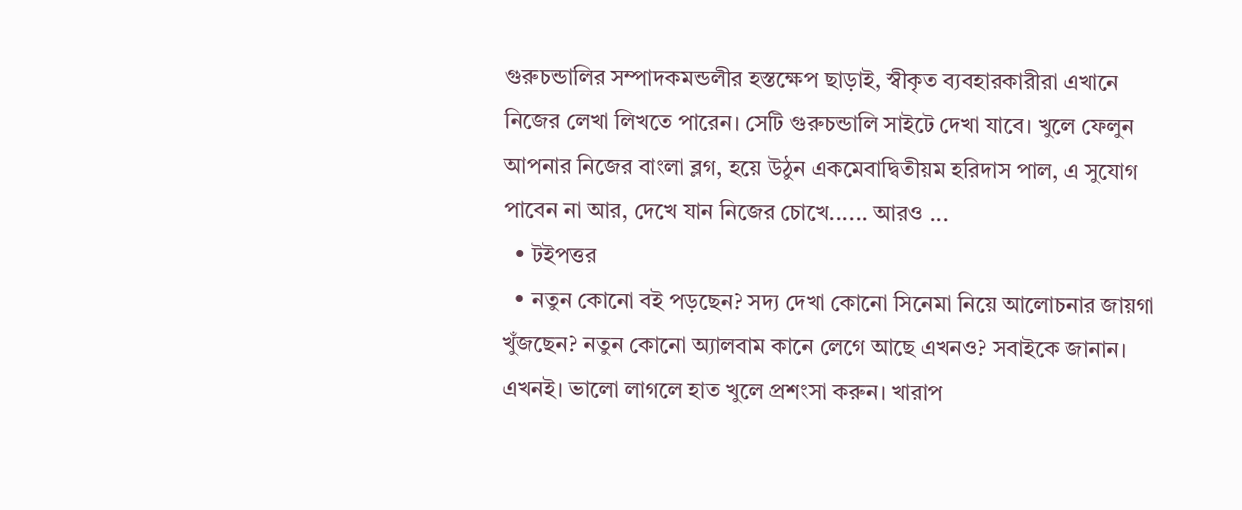গুরুচন্ডালির সম্পাদকমন্ডলীর হস্তক্ষেপ ছাড়াই, স্বীকৃত ব্যবহারকারীরা এখানে নিজের লেখা লিখতে পারেন। সেটি গুরুচন্ডালি সাইটে দেখা যাবে। খুলে ফেলুন আপনার নিজের বাংলা ব্লগ, হয়ে উঠুন একমেবাদ্বিতীয়ম হরিদাস পাল, এ সুযোগ পাবেন না আর, দেখে যান নিজের চোখে...... আরও ...
  • টইপত্তর
  • নতুন কোনো বই পড়ছেন? সদ্য দেখা কোনো সিনেমা নিয়ে আলোচনার জায়গা খুঁজছেন? নতুন কোনো অ্যালবাম কানে লেগে আছে এখনও? সবাইকে জানান। এখনই। ভালো লাগলে হাত খুলে প্রশংসা করুন। খারাপ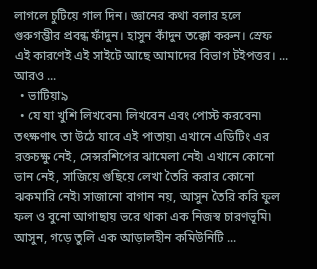লাগলে চুটিয়ে গাল দিন। জ্ঞানের কথা বলার হলে গুরুগম্ভীর প্রবন্ধ ফাঁদুন। হাসুন কাঁদুন তক্কো করুন। স্রেফ এই কারণেই এই সাইটে আছে আমাদের বিভাগ টইপত্তর। ... আরও ...
  • ভাটিয়া৯
  • যে যা খুশি লিখবেন৷ লিখবেন এবং পোস্ট করবেন৷ তৎক্ষণাৎ তা উঠে যাবে এই পাতায়৷ এখানে এডিটিং এর রক্তচক্ষু নেই, সেন্সরশিপের ঝামেলা নেই৷ এখানে কোনো ভান নেই, সাজিয়ে গুছিয়ে লেখা তৈরি করার কোনো ঝকমারি নেই৷ সাজানো বাগান নয়, আসুন তৈরি করি ফুল ফল ও বুনো আগাছায় ভরে থাকা এক নিজস্ব চারণভূমি৷ আসুন, গড়ে তুলি এক আড়ালহীন কমিউনিটি ...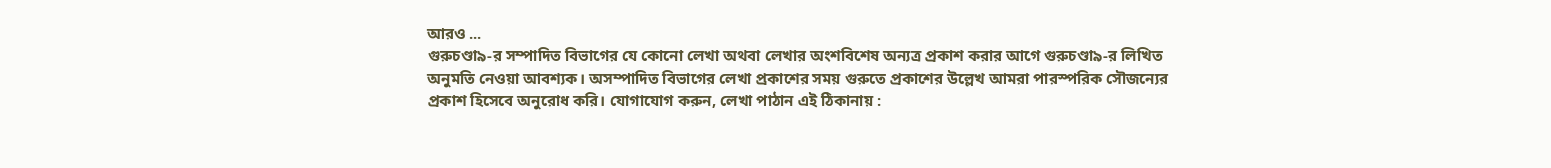আরও ...
গুরুচণ্ডা৯-র সম্পাদিত বিভাগের যে কোনো লেখা অথবা লেখার অংশবিশেষ অন্যত্র প্রকাশ করার আগে গুরুচণ্ডা৯-র লিখিত অনুমতি নেওয়া আবশ্যক। অসম্পাদিত বিভাগের লেখা প্রকাশের সময় গুরুতে প্রকাশের উল্লেখ আমরা পারস্পরিক সৌজন্যের প্রকাশ হিসেবে অনুরোধ করি। যোগাযোগ করুন, লেখা পাঠান এই ঠিকানায় :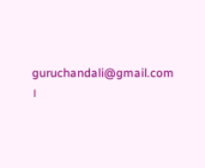guruchandali@gmail.com ।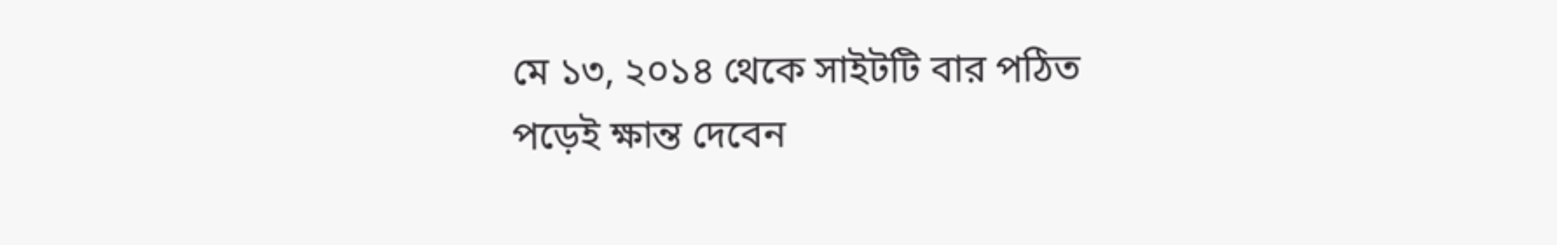মে ১৩, ২০১৪ থেকে সাইটটি বার পঠিত
পড়েই ক্ষান্ত দেবেন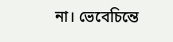না। ভেবেচিন্তে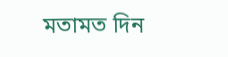মতামত দিন